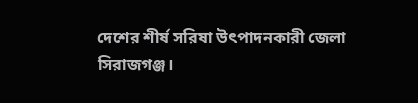দেশের শীর্ষ সরিষা উৎপাদনকারী জেলা সিরাজগঞ্জ।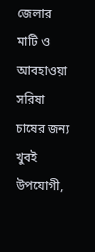জেলার মাটি ও আবহাওয়া সরিষা চাষের জন্য খুবই উপযোগী,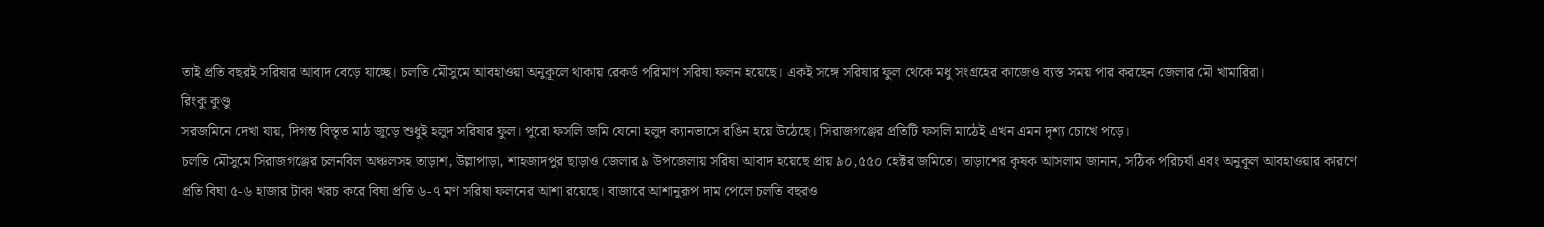তাই প্রতি বছরই সরিষার আবাদ বেড়ে যাচ্ছে। চলতি মৌসুমে আবহাওয়া অনুকূলে থাকায় রেকর্ড পরিমাণ সরিষা ফলন হয়েছে। একই সঙ্গে সরিষার ফুল থেকে মধু সংগ্রহের কাজেও ব্যস্ত সময় পার করছেন জেলার মৌ খামারিরা।
রিংকু কুণ্ডু
সরজমিনে দেখা যায়, দিগন্ত বিস্তৃত মাঠ জুড়ে শুধুই হলুদ সরিষার ফুল। পুরো ফসলি জমি যেনো হলুদ ক্যানভাসে রঙিন হয়ে উঠেছে। সিরাজগঞ্জের প্রতিটি ফসলি মাঠেই এখন এমন দৃশ্য চোখে পড়ে।
চলতি মৌসুমে সিরাজগঞ্জের চলনবিল অঞ্চলসহ তাড়াশ, উল্লাপাড়া, শাহজাদপুর ছাড়াও জেলার ৯ উপজেলায় সরিষা আবাদ হয়েছে প্রায় ৯০,৫৫০ হেক্টর জমিতে। তাড়াশের কৃষক আসলাম জানান, সঠিক পরিচর্যা এবং অনুকূল আবহাওয়ার কারণে প্রতি বিঘা ৫-৬ হাজার টাকা খরচ করে বিঘা প্রতি ৬-৭ মণ সরিষা ফলনের আশা রয়েছে। বাজারে আশানুরূপ দাম পেলে চলতি বছরও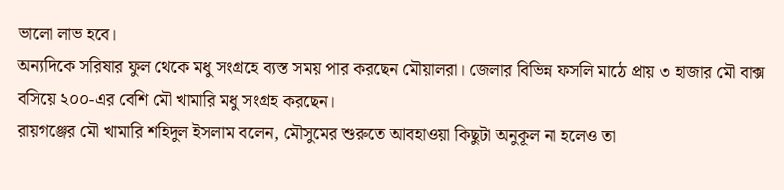ভালো লাভ হবে।
অন্যদিকে সরিষার ফুল থেকে মধু সংগ্রহে ব্যস্ত সময় পার করছেন মৌয়ালরা। জেলার বিভিন্ন ফসলি মাঠে প্রায় ৩ হাজার মৌ বাক্স বসিয়ে ২০০-এর বেশি মৌ খামারি মধু সংগ্রহ করছেন।
রায়গঞ্জের মৌ খামারি শহিদুল ইসলাম বলেন, মৌসুমের শুরুতে আবহাওয়া কিছুটা অনুকূল না হলেও তা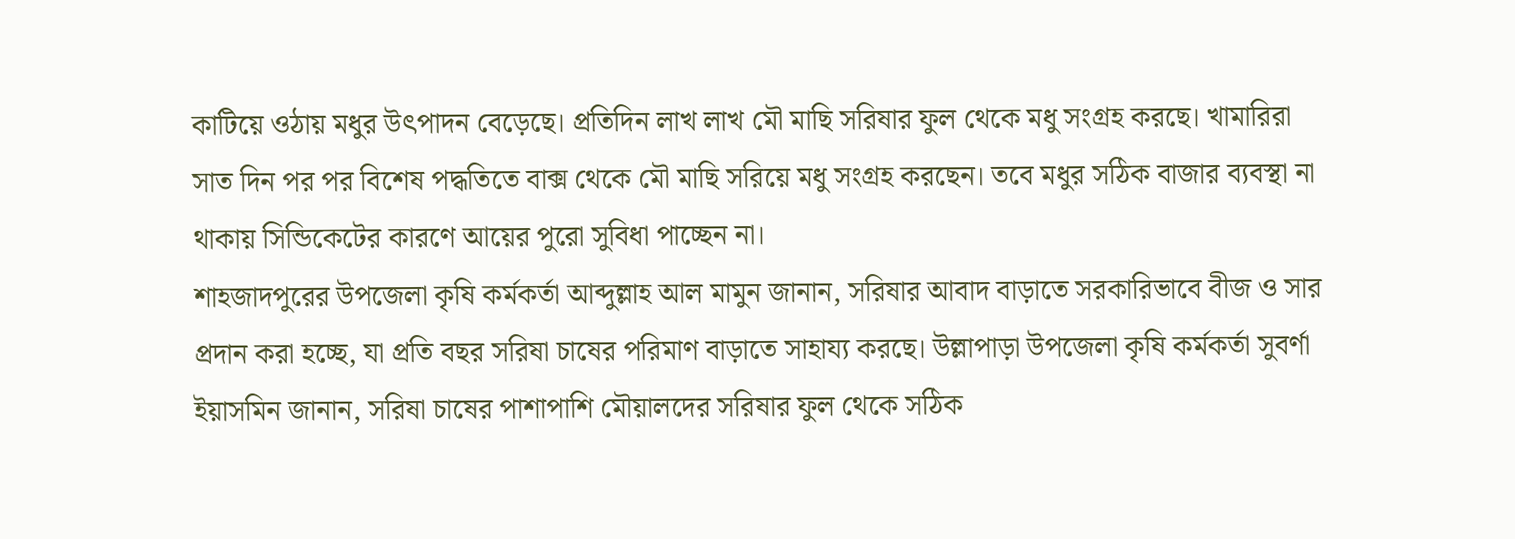কাটিয়ে ওঠায় মধুর উৎপাদন বেড়েছে। প্রতিদিন লাখ লাখ মৌ মাছি সরিষার ফুল থেকে মধু সংগ্রহ করছে। খামারিরা সাত দিন পর পর বিশেষ পদ্ধতিতে বাক্স থেকে মৌ মাছি সরিয়ে মধু সংগ্রহ করছেন। তবে মধুর সঠিক বাজার ব্যবস্থা না থাকায় সিন্ডিকেটের কারণে আয়ের পুরো সুবিধা পাচ্ছেন না।
শাহজাদপুরের উপজেলা কৃষি কর্মকর্তা আব্দুল্লাহ আল মামুন জানান, সরিষার আবাদ বাড়াতে সরকারিভাবে বীজ ও সার প্রদান করা হচ্ছে, যা প্রতি বছর সরিষা চাষের পরিমাণ বাড়াতে সাহায্য করছে। উল্লাপাড়া উপজেলা কৃষি কর্মকর্তা সুবর্ণা ইয়াসমিন জানান, সরিষা চাষের পাশাপাশি মৌয়ালদের সরিষার ফুল থেকে সঠিক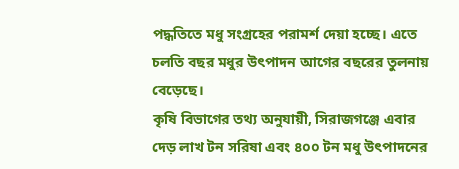পদ্ধতিতে মধু সংগ্রহের পরামর্শ দেয়া হচ্ছে। এতে চলতি বছর মধুর উৎপাদন আগের বছরের তুলনায় বেড়েছে।
কৃষি বিভাগের তথ্য অনুযায়ী, সিরাজগঞ্জে এবার দেড় লাখ টন সরিষা এবং ৪০০ টন মধু উৎপাদনের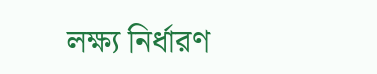লক্ষ্য নির্ধারণ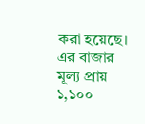করা হয়েছে। এর বাজার মূল্য প্রায় ১,১০০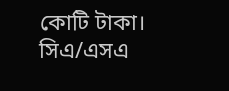কোটি টাকা।
সিএ/এসএ